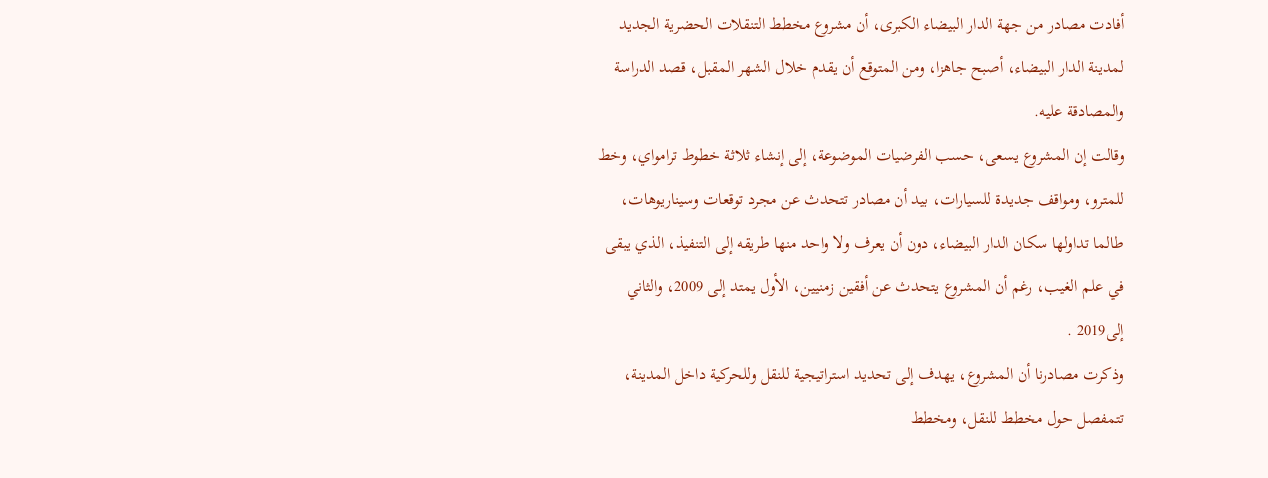أفادت مصادر من جهة الدار البيضاء الكبرى، أن مشروع مخطط التنقلات الحضرية الجديد لمدينة الدار البيضاء، أصبح جاهزا، ومن المتوقع أن يقدم خلال الشهر المقبل، قصد الدراسة والمصادقة عليه.
وقالت إن المشروع يسعى، حسب الفرضيات الموضوعة، إلى إنشاء ثلاثة خطوط ترامواي، وخط للمترو، ومواقف جديدة للسيارات، بيد أن مصادر تتحدث عن مجرد توقعات وسيناريوهات، طالما تداولها سكان الدار البيضاء، دون أن يعرف ولا واحد منها طريقه إلى التنفيذ، الذي يبقى في علم الغيب، رغم أن المشروع يتحدث عن أفقين زمنيين، الأول يمتد إلى 2009، والثاني إلى2019 .
وذكرت مصادرنا أن المشروع، يهدف إلى تحديد استراتيجية للنقل وللحركية داخل المدينة، تتمفصل حول مخطط للنقل، ومخطط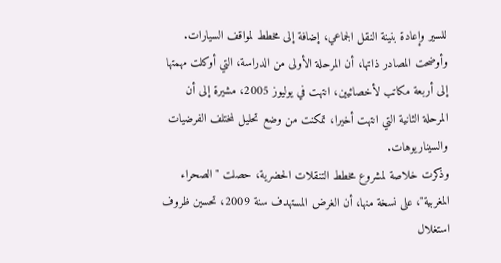للسير وإعادة بنينة النقل الجماعي، إضافة إلى مخطط لمواقف السيارات.
وأوضحت المصادر ذاتها، أن المرحلة الأولى من الدراسة، التي أوكلت مهمتها إلى أربعة مكاتب لأخصائيين، انتهت في يوليوز 2005، مشيرة إلى أن المرحلة الثانية التي انتهت أخيرا، تمكنت من وضع تحليل لمختلف الفرضيات والسيناريوهات.
وذكرت خلاصة لمشروع مخطط التنقلات الحضرية، حصلت "الصحراء المغربية"، على نسخة منها، أن الغرض المستهدف سنة 2009، تحسين ظروف استغلال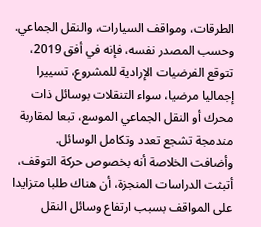الطرقات، ومواقف السيارات، والنقل الجماعي.
وحسب المصدر نفسه، فإنه في أفق 2019، تتوقع الفرضيات الإرادية للمشروع، تسييرا إجماليا مرضيا، سواء التنقلات بوسائل ذات محرك أو النقل الجماعي الموسع، تبعا لمقاربة مندمجة تشجع تعدد وتكامل الوسائل.
وأضافت الخلاصة أنه بخصوص حركة التوقف، أتبثت الدراسات المنجزة، أن هناك طلبا متزايدا على المواقف بسبب ارتفاع وسائل النقل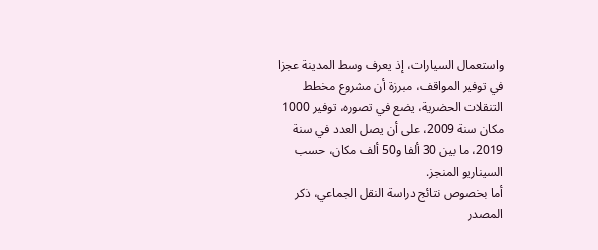واستعمال السيارات، إذ يعرف وسط المدينة عجزا في توفير المواقف، مبرزة أن مشروع مخطط التنقلات الحضرية، يضع في تصوره، توفير 1000 مكان سنة 2009، على أن يصل العدد في سنة 2019، ما بين 30 ألفا و50 ألف مكان، حسب السيناريو المنجز.
أما بخصوص نتائج دراسة النقل الجماعي، ذكر المصدر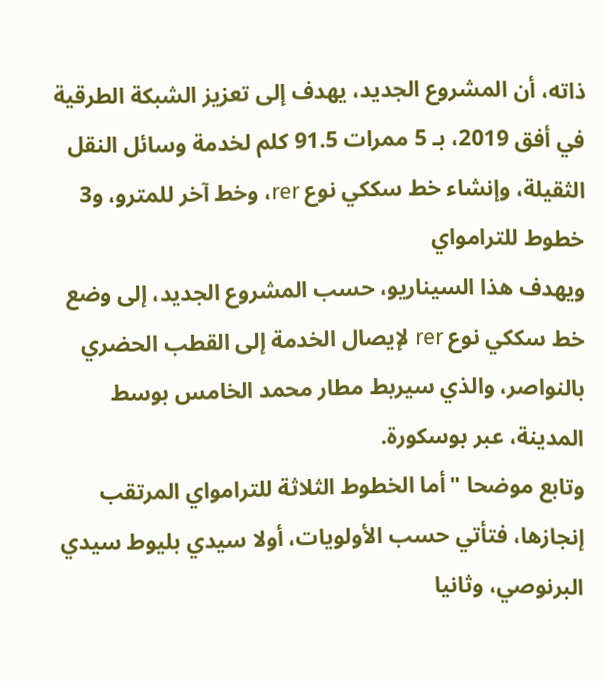ذاته، أن المشروع الجديد، يهدف إلى تعزيز الشبكة الطرقية في أفق 2019، بـ 5 ممرات 91.5 كلم لخدمة وسائل النقل الثقيلة، وإنشاء خط سككي نوع rer، وخط آخر للمترو، و3 خطوط للترامواي
ويهدف هذا السيناريو، حسب المشروع الجديد، إلى وضع خط سككي نوع rer لإيصال الخدمة إلى القطب الحضري بالنواصر، والذي سيربط مطار محمد الخامس بوسط المدينة، عبر بوسكورة.
وتابع موضحا "أما الخطوط الثلاثة للترامواي المرتقب إنجازها، فتأتي حسب الأولويات، أولا سيدي بليوط سيدي البرنوصي، وثانيا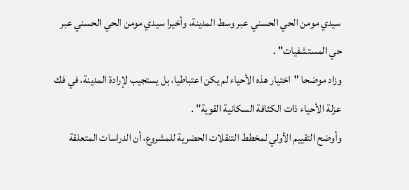سيدي مومن الحي الحسني عبر وسط المدينة، وأخيرا سيدي مومن الحي الحسني عبر حي المستشفيات" .
وزاد موضحا "اختيار هذه الأحياء لم يكن اعتباطيا، بل يستجيب لإرادة المدينة، في فك عزلة الأحياء ذات الكثافة السكانية القوية" .
وأوضح التقييم الأولي لمخطط التنقلات الحضرية للمشروع، أن الدراسات المتعلقة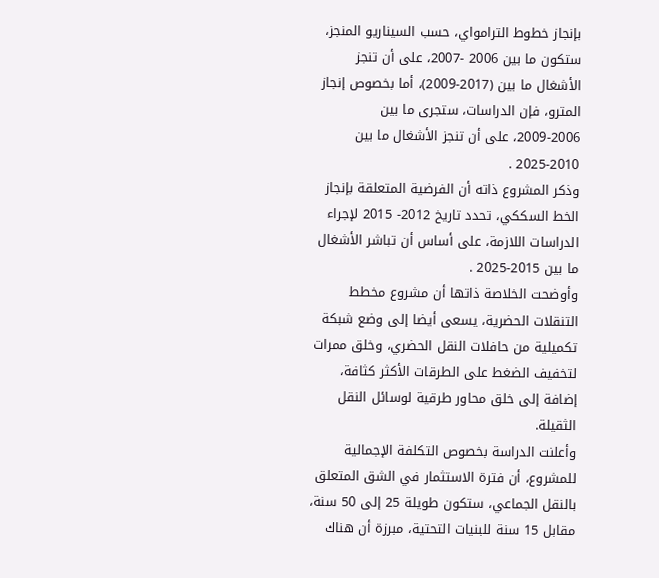بإنجاز خطوط الترامواي، حسب السيناريو المنجز، ستكون ما بين 2006 -2007، على أن تنجز الأشغال ما بين (2017-2009)، أما بخصوص إنجاز المترو، فإن الدراسات، ستجرى ما بين 2006-2009، على أن تنجز الأشغال ما بين 2010-2025 .
وذكر المشروع ذاته أن الفرضية المتعلقة بإنجاز الخط السككي، تحدد تاريخ 2012- 2015 لإجراء الدراسات اللازمة، على أساس أن تباشر الأشغال ما بين 2015-2025 .
وأوضحت الخلاصة ذاتها أن مشروع مخطط التنقلات الحضرية، يسعى أيضا إلى وضع شبكة تكميلية من حافلات النقل الحضري، وخلق ممرات لتخفيف الضغط على الطرقات الأكثر كثافة، إضافة إلى خلق محاور طرقية لوسائل النقل الثقيلة.
وأعلنت الدراسة بخصوص التكلفة الإجمالية للمشروع، أن فترة الاستثمار في الشق المتعلق بالنقل الجماعي، ستكون طويلة 25 إلى 50 سنة، مقابل 15 سنة للبنيات التحتية، مبرزة أن هناك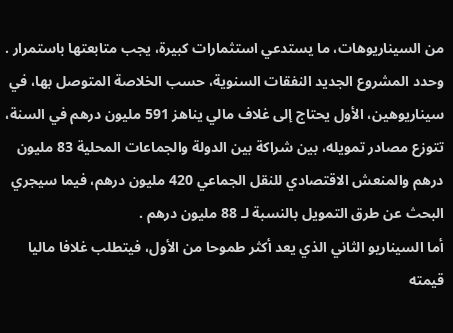من السيناريوهات، ما يستدعي استثمارات كبيرة، يجب متابعتها باستمرار .
وحدد المشروع الجديد النفقات السنوية، حسب الخلاصة المتوصل بها، في سيناريوهين، الأول يحتاج إلى غلاف مالي يناهز 591 مليون درهم في السنة، تتوزع مصادر تمويله، بين شراكة بين الدولة والجماعات المحلية 83 مليون درهم والمنعش الاقتصادي للنقل الجماعي 420 مليون درهم، فيما سيجري البحث عن طرق التمويل بالنسبة لـ 88 مليون درهم .
أما السيناريو الثاني الذي يعد أكثر طموحا من الأول، فيتطلب غلافا ماليا قيمته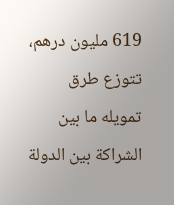619 مليون درهم، تتوزع طرق تمويله ما بين الشراكة بين الدولة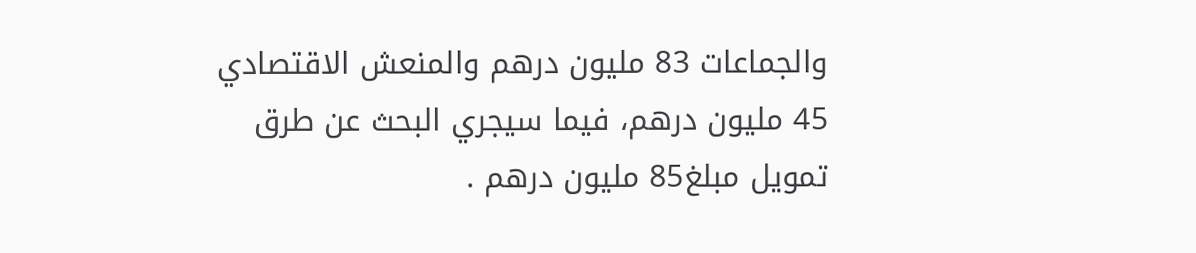والجماعات 83 مليون درهم والمنعش الاقتصادي 45 مليون درهم، فيما سيجري البحث عن طرق تمويل مبلغ85 مليون درهم .